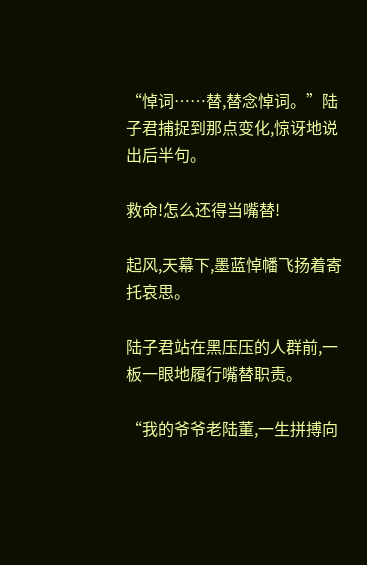“悼词……替,替念悼词。”陆子君捕捉到那点变化,惊讶地说出后半句。

救命!怎么还得当嘴替!

起风,天幕下,墨蓝悼幡飞扬着寄托哀思。

陆子君站在黑压压的人群前,一板一眼地履行嘴替职责。

“我的爷爷老陆董,一生拼搏向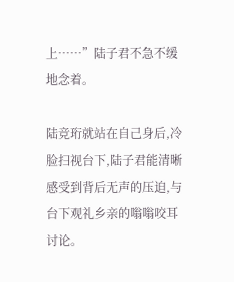上……”陆子君不急不缓地念着。

陆竞珩就站在自己身后,冷脸扫视台下,陆子君能清晰感受到背后无声的压迫,与台下观礼乡亲的嗡嗡咬耳讨论。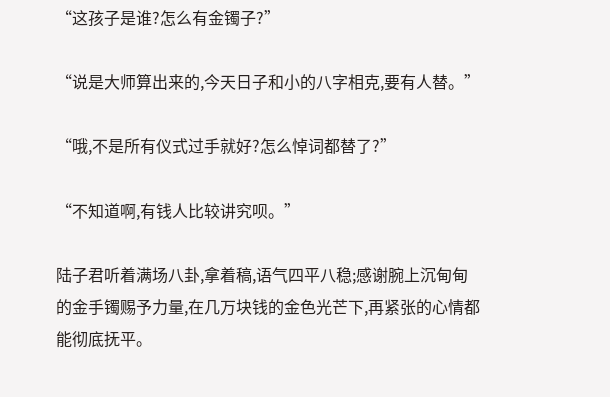“这孩子是谁?怎么有金镯子?”

“说是大师算出来的,今天日子和小的八字相克,要有人替。”

“哦,不是所有仪式过手就好?怎么悼词都替了?”

“不知道啊,有钱人比较讲究呗。”

陆子君听着满场八卦,拿着稿,语气四平八稳;感谢腕上沉甸甸的金手镯赐予力量,在几万块钱的金色光芒下,再紧张的心情都能彻底抚平。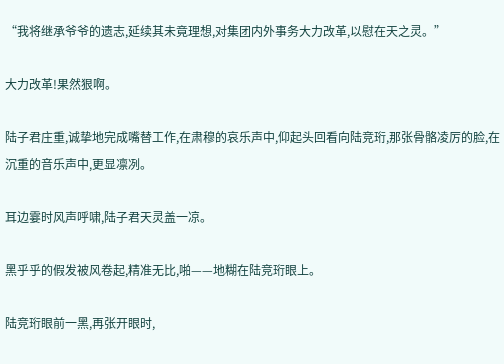“我将继承爷爷的遗志,延续其未竟理想,对集团内外事务大力改革,以慰在天之灵。”

大力改革!果然狠啊。

陆子君庄重,诚挚地完成嘴替工作,在肃穆的哀乐声中,仰起头回看向陆竞珩,那张骨骼凌厉的脸,在沉重的音乐声中,更显凛冽。

耳边霎时风声呼啸,陆子君天灵盖一凉。

黑乎乎的假发被风卷起,精准无比,啪——地糊在陆竞珩眼上。

陆竞珩眼前一黑,再张开眼时,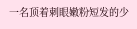一名顶着刺眼嫩粉短发的少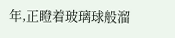年,正瞪着玻璃球般溜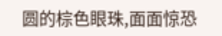圆的棕色眼珠,面面惊恐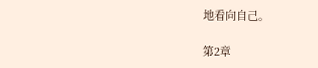地看向自己。

第2章